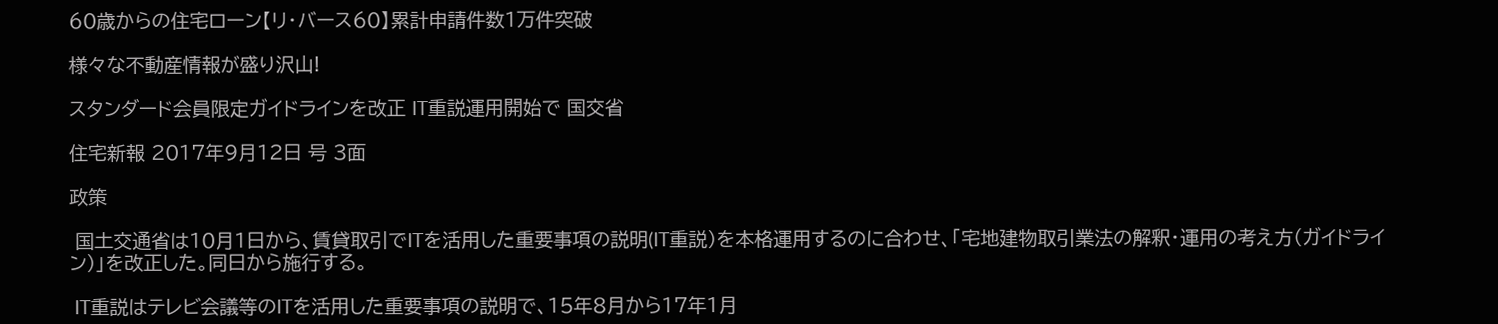60歳からの住宅ローン【リ・バース60】累計申請件数1万件突破

様々な不動産情報が盛り沢山!

スタンダード会員限定ガイドラインを改正 IT重説運用開始で 国交省

住宅新報 2017年9月12日 号 3面

政策

 国土交通省は10月1日から、賃貸取引でITを活用した重要事項の説明(IT重説)を本格運用するのに合わせ、「宅地建物取引業法の解釈・運用の考え方(ガイドライン)」を改正した。同日から施行する。

 IT重説はテレビ会議等のITを活用した重要事項の説明で、15年8月から17年1月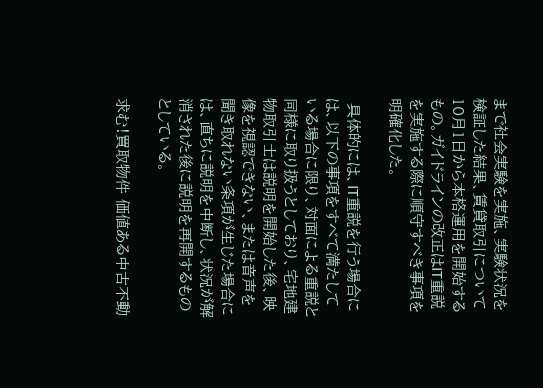まで社会実験を実施、実験状況を検証した結果、賃貸取引について10月1日から本格運用を開始するもの。ガイドラインの改正はIT重説を実施する際に順守すべき事項を明確化した。

 具体的には、IT重説を行う場合には、以下の事項をすべて満たしている場合に限り、対面による重説と同様に取り扱うとしており、宅地建物取引士は説明を開始した後、映像を視認できない、または音声を聞き取れない条項が生じた場合には、直ちに説明を中断し、状況が解消された後に説明を再開するものとしている。

求む!買取物件 価値ある中古不動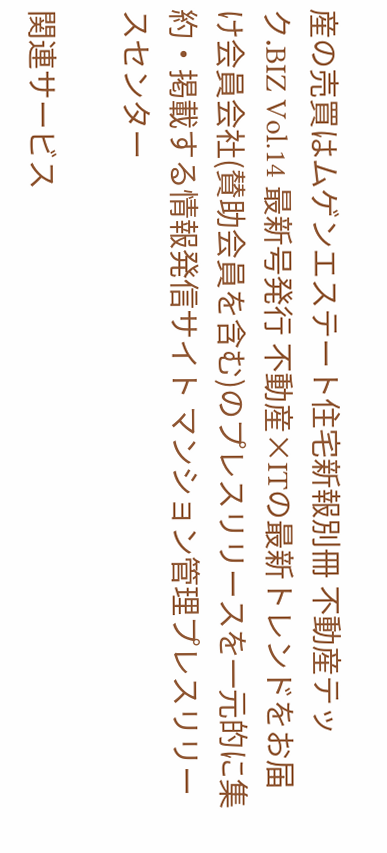産の売買はムゲンエステート住宅新報別冊 不動産テック.BIZ Vol.14 最新号発行 不動産×ITの最新トレンドをお届け会員会社(賛助会員を含む)のプレスリリースを一元的に集約・掲載する情報発信サイト マンション管理プレスリリースセンター

関連サービス